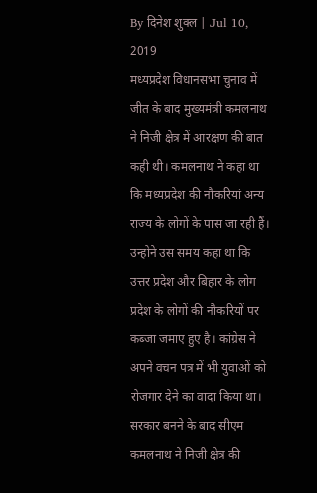By दिनेश शुक्ल | Jul 10, 2019
मध्यप्रदेश विधानसभा चुनाव में जीत के बाद मुख्यमंत्री कमलनाथ ने निजी क्षेत्र में आरक्षण की बात कही थी। कमलनाथ ने कहा था कि मध्यप्रदेश की नौकरियां अन्य राज्य के लोगों के पास जा रही हैं। उन्होने उस समय कहा था कि उत्तर प्रदेश और बिहार के लोग प्रदेश के लोगों की नौकरियों पर कब्जा जमाए हुए है। कांग्रेस ने अपने वचन पत्र में भी युवाओं को रोजगार देने का वादा किया था। सरकार बनने के बाद सीएम कमलनाथ ने निजी क्षेत्र की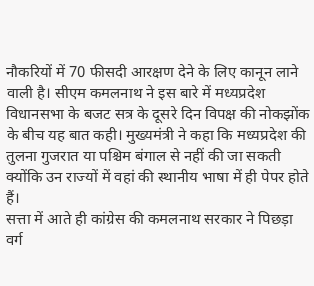नौकरियों में 70 फीसदी आरक्षण देने के लिए कानून लाने वाली है। सीएम कमलनाथ ने इस बारे में मध्यप्रदेश विधानसभा के बजट सत्र के दूसरे दिन विपक्ष की नोकझोंक के बीच यह बात कही। मुख्यमंत्री ने कहा कि मध्यप्रदेश की तुलना गुजरात या पश्चिम बंगाल से नहीं की जा सकती क्योंकि उन राज्यों में वहां की स्थानीय भाषा में ही पेपर होते हैं।
सत्ता में आते ही कांग्रेस की कमलनाथ सरकार ने पिछड़ा वर्ग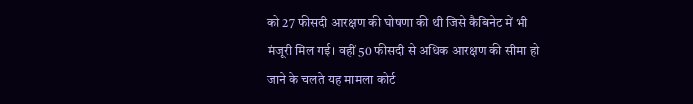को 27 फीसदी आरक्षण की घोषणा की थी जिसे कैबिनेट में भी मंजूरी मिल गई। वहीं 50 फीसदी से अधिक आरक्षण की सीमा हो जाने के चलते यह मामला कोर्ट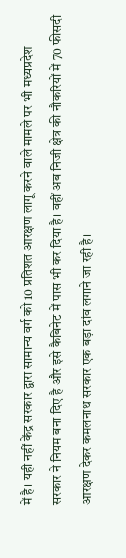में है। यही नहीं केंद्र सरकार द्वारा सामान्य वर्ग को 10 प्रतिशत आरक्षण लागू करने वाले मामले पर भी मध्यप्रदेश सरकार ने नियम बना दिए है और इसे कैबिनेट में पास भी कर दिया है। वहीं अब निजी क्षेत्र की नौकरियों में 70 फीसदी आरक्षण देकर कमलनाथ सरकार एक बड़ा दांव लगाने जा रही है।